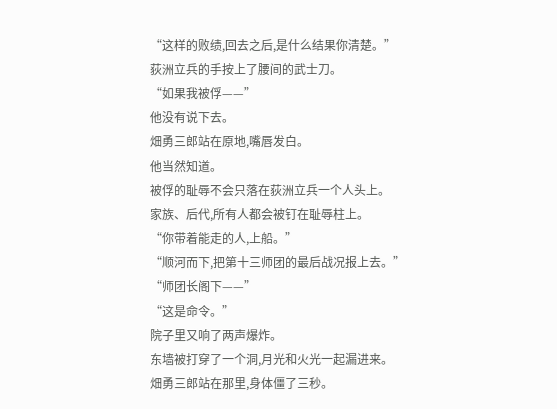“这样的败绩,回去之后,是什么结果你清楚。”
荻洲立兵的手按上了腰间的武士刀。
“如果我被俘——”
他没有说下去。
畑勇三郎站在原地,嘴唇发白。
他当然知道。
被俘的耻辱不会只落在荻洲立兵一个人头上。
家族、后代,所有人都会被钉在耻辱柱上。
“你带着能走的人,上船。”
“顺河而下,把第十三师团的最后战况报上去。”
“师团长阁下——”
“这是命令。”
院子里又响了两声爆炸。
东墙被打穿了一个洞,月光和火光一起漏进来。
畑勇三郎站在那里,身体僵了三秒。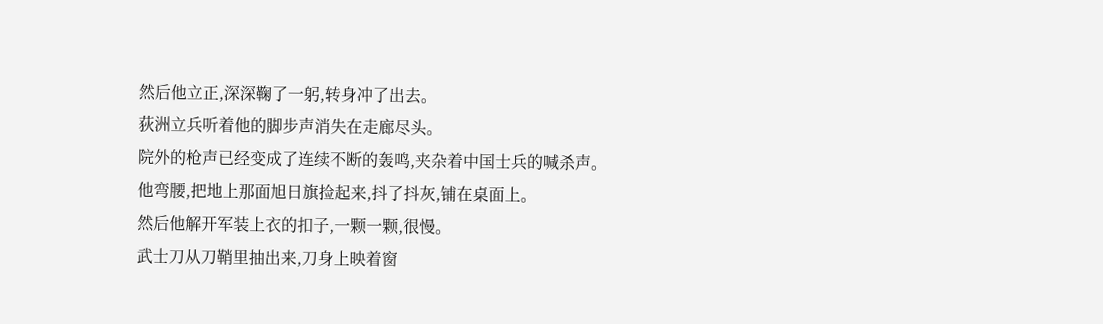然后他立正,深深鞠了一躬,转身冲了出去。
荻洲立兵听着他的脚步声消失在走廊尽头。
院外的枪声已经变成了连续不断的轰鸣,夹杂着中国士兵的喊杀声。
他弯腰,把地上那面旭日旗捡起来,抖了抖灰,铺在桌面上。
然后他解开军装上衣的扣子,一颗一颗,很慢。
武士刀从刀鞘里抽出来,刀身上映着窗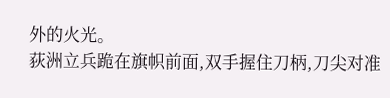外的火光。
荻洲立兵跪在旗帜前面,双手握住刀柄,刀尖对准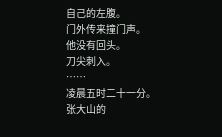自己的左腹。
门外传来撞门声。
他没有回头。
刀尖刺入。
……
凌晨五时二十一分。
张大山的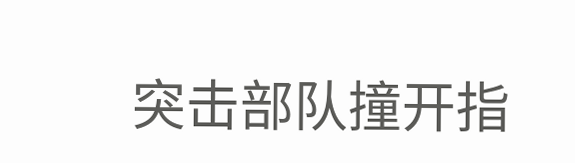突击部队撞开指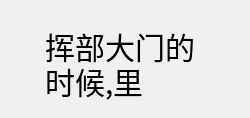挥部大门的时候,里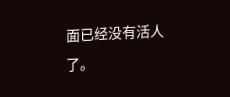面已经没有活人了。